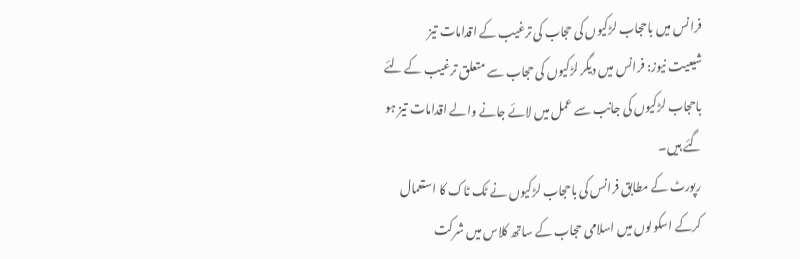فرانس میں باحجاب لڑکیوں کی حجاب کی ترغیب کے اقدامات تیز
شیعیت نیوز: فرانس میں دیگر لڑکیوں کی حجاب سے متعلق ترغیب کے لئے باحجاب لڑکیوں کی جانب سے عمل میں لائے جانے والے اقدامات تیز ہو گئے ہیں۔
رپورٹ کے مطابق فرانس کی باحجاب لڑکیوں نے ٹک ٹاک کا استعمال کرکے اسکولوں میں اسلامی حجاب کے ساتھ کلاس میں شرکت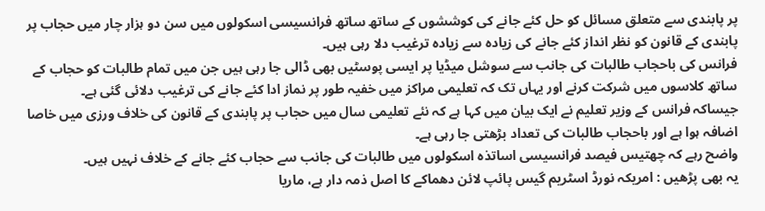پر پابندی سے متعلق مسائل کو حل کئے جانے کی کوششوں کے ساتھ ساتھ فرانسیسی اسکولوں میں سن دو ہزار چار میں حجاب پر پابندی کے قانون کو نظر انداز کئے جانے کی زیادہ سے زیادہ ترغیب دلا رہی ہیں۔
فرانس کی باحجاب طالبات کی جانب سے سوشل میڈیا پر ایسی پوسٹیں بھی ڈالی جا رہی ہیں جن میں تمام طالبات کو حجاب کے ساتھ کلاسوں میں شرکت کرنے اور یہاں تک کہ تعلیمی مراکز میں خفیہ طور پر نماز ادا کئے جانے کی ترغیب دلائی گئی ہے۔
جیساکہ فرانس کے وزیر تعلیم نے ایک بیان میں کہا ہے کہ نئے تعلیمی سال میں حجاب پر پابندی کے قانون کی خلاف ورزی میں خاصا اضافہ ہوا ہے اور باحجاب طالبات کی تعداد بڑھتی جا رہی ہے۔
واضح رہے کہ چھتیس فیصد فرانسیسی اساتذہ اسکولوں میں طالبات کی جانب سے حجاب کئے جانے کے خلاف نہیں ہیں۔
یہ بھی پڑھیں : امریکہ نورڈ اسٹریم گیس پائپ لائن دھماکے کا اصل ذمہ دار ہے، ماریا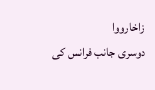زاخارووا
دوسری جانب فرانس کی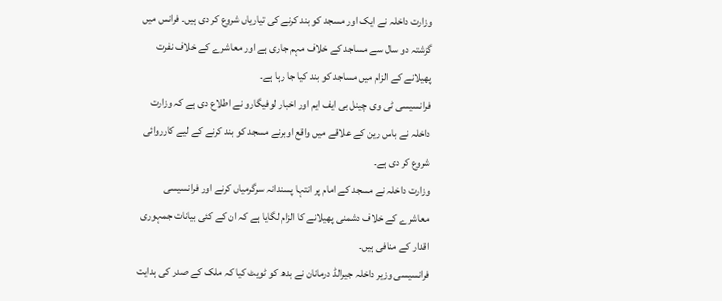وزارت داخلہ نے ایک اور مسجد کو بند کرنے کی تیاریاں شروع کر دی ہیں۔ فرانس میں گزشتہ دو سال سے مساجد کے خلاف مہم جاری ہے اور معاشرے کے خلاف نفرت پھیلانے کے الزام میں مساجد کو بند کیا جا رہا ہے۔
فرانسیسی ٹی وی چینل بی ایف ایم اور اخبار لوفیگارو نے اطلاع دی ہے کہ وزارت داخلہ نے باس رین کے علاقے میں واقع اوبرنے مسجد کو بند کرنے کے لیے کارروائی شروع کر دی ہے۔
وزارت داخلہ نے مسجد کے امام پر انتہا پسندانہ سرگرمیاں کرنے اور فرانسیسی معاشرے کے خلاف دشمنی پھیلانے کا الزام لگایا ہے کہ ان کے کئی بیانات جمہوری اقدار کے منافی ہیں۔
فرانسیسی وزیر داخلہ جیرالڈ درمانان نے بدھ کو ٹویٹ کیا کہ ملک کے صدر کی ہدایت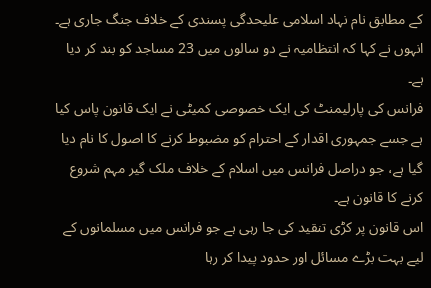کے مطابق نام نہاد اسلامی علیحدگی پسندی کے خلاف جنگ جاری ہے۔ انہوں نے کہا کہ انتظامیہ نے دو سالوں میں 23 مساجد کو بند کر دیا ہے۔
فرانس کی پارلیمنٹ کی ایک خصوصی کمیٹی نے ایک قانون پاس کیا ہے جسے جمہوری اقدار کے احترام کو مضبوط کرنے کا اصول کا نام دیا گیا ہے، جو دراصل فرانس میں اسلام کے خلاف ملک گیر مہم شروع کرنے کا قانون ہے۔
اس قانون پر کڑی تنقید کی جا رہی ہے جو فرانس میں مسلمانوں کے لیے بہت بڑے مسائل اور حدود پیدا کر رہا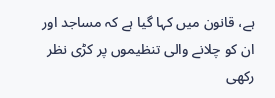ہے، قانون میں کہا گیا ہے کہ مساجد اور ان کو چلانے والی تنظیموں پر کڑی نظر رکھی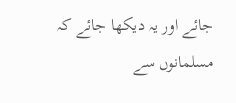جائے اور یہ دیکھا جائے کہ مسلمانوں سے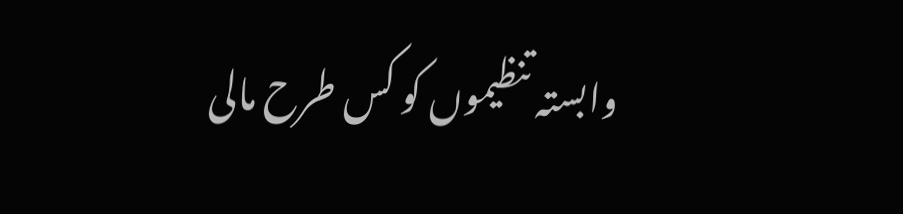وابستہ تنظیموں کو کس طرح مالی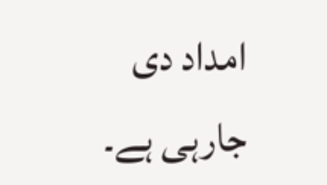امداد دی جارہی ہے۔